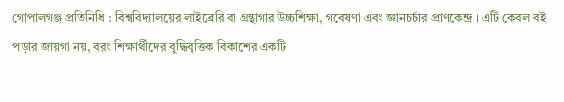গোপালগঞ্জ প্রতিনিধি : বিশ্ববিদ্যালয়ের লাইব্রেরি বা গ্রন্থাগার উচ্চশিক্ষা, গবেষণা এবং জ্ঞানচর্চার প্রাণকেন্দ্র । এটি কেবল বই পড়ার জায়গা নয়, বরং শিক্ষার্থীদের বুদ্ধিবৃত্তিক বিকাশের একটি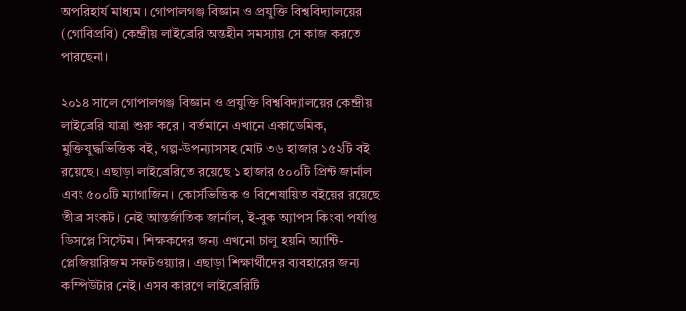অপরিহার্য মাধ্যম । গোপালগঞ্জ বিজ্ঞান ও প্রযুক্তি বিশ্ববিদ্যালয়ের (গোবিপ্রবি) কেন্দ্রীয় লাইব্রেরি অন্তহীন সমস্যায় সে কাজ করতে পারছেনা।

২০১৪ সালে গোপালগঞ্জ বিজ্ঞান ও প্রযুক্তি বিশ্ববিদ্যালয়ের কেন্দ্রীয় লাইব্রেরি যাত্রা শুরু করে । বর্তমানে এখানে একাডেমিক, মুক্তিযুদ্ধভিত্তিক বই, গল্প-উপন্যাসসহ মোট ৩৬ হাজার ১৫২টি বই রয়েছে। এছাড়া লাইব্রেরিতে রয়েছে ১ হাজার ৫০০টি প্রিন্ট জার্নাল এবং ৫০০টি ম্যাগাজিন। কোর্সভিত্তিক ও বিশেষায়িত বইয়ের রয়েছে তীব্র সংকট। নেই আন্তর্জাতিক জার্নাল, ই-বুক অ্যাপস কিংবা পর্যাপ্ত ডিসপ্লে সিস্টেম। শিক্ষকদের জন্য এখনো চালু হয়নি অ্যান্টি-প্লেজিয়ারিজম সফটওয়্যার। এছাড়া শিক্ষার্থীদের ব্যবহারের জন্য কম্পিউটার নেই। এসব কারণে লাইব্রেরিটি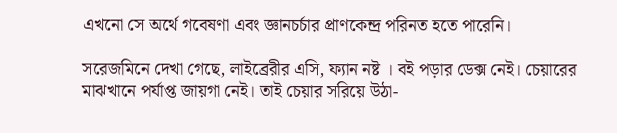এখনো সে অর্থে গবেষণা এবং জ্ঞানচর্চার প্রাণকেন্দ্র পরিনত হতে পারেনি।

সরেজমিনে দেখা গেছে, লাইব্রেরীর এসি, ফ্যান নষ্ট । বই পড়ার ডেক্স নেই। চেয়ারের মাঝখানে পর্যাপ্ত জায়গা নেই। তাই চেয়ার সরিয়ে উঠা-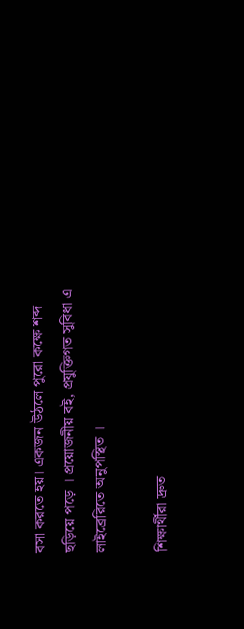বসা করতে হয়। একজন উঠলে পুরো কক্ষে শব্দ ছড়িয়ে পড়ে । প্রয়োজনীয় বই, প্রযুক্তিগত সুবিধা এ লাইব্রেরিতে অনুপস্থিত ।

শিক্ষার্থীরা দ্রুত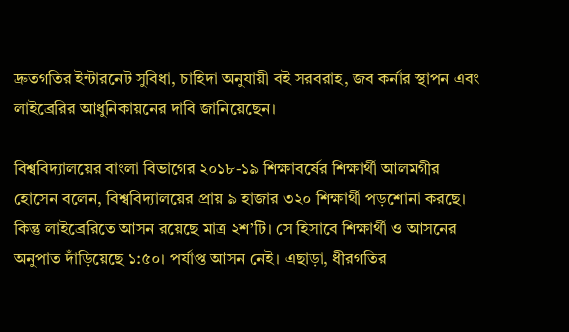দ্রুতগতির ইন্টারনেট সুবিধা, চাহিদা অনুযায়ী বই সরবরাহ, জব কর্নার স্থাপন এবং লাইব্রেরির আধুনিকায়নের দাবি জানিয়েছেন।

বিশ্ববিদ্যালয়ের বাংলা বিভাগের ২০১৮-১৯ শিক্ষাবর্ষের শিক্ষার্থী আলমগীর হোসেন বলেন, বিশ্ববিদ্যালয়ের প্রায় ৯ হাজার ৩২০ শিক্ষার্থী পড়শোনা করছে। কিন্তু লাইব্রেরিতে আসন রয়েছে মাত্র ২শ’টি। সে হিসাবে শিক্ষার্থী ও আসনের অনুপাত দাঁড়িয়েছে ১:৫০। পর্যাপ্ত আসন নেই। এছাড়া, ধীরগতির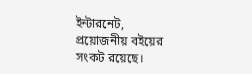ইন্টারনেট, প্রয়োজনীয় বইয়ের সংকট রয়েছে।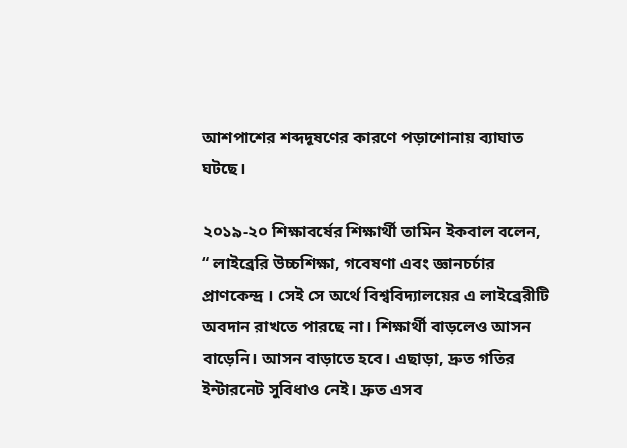আশপাশের শব্দদূষণের কারণে পড়াশোনায় ব্যাঘাত ঘটছে।

২০১৯-২০ শিক্ষাবর্ষের শিক্ষার্থী তামিন ইকবাল বলেন, “ লাইব্রেরি উচ্চশিক্ষা, গবেষণা এবং জ্ঞানচর্চার প্রাণকেন্দ্র । সেই সে অর্থে বিশ্ববিদ্যালয়ের এ লাইব্রেরীটি অবদান রাখতে পারছে না। শিক্ষার্থী বাড়লেও আসন বাড়েনি। আসন বাড়াতে হবে। এছাড়া, দ্রুত গতির ইন্টারনেট সুবিধাও নেই। দ্রুত এসব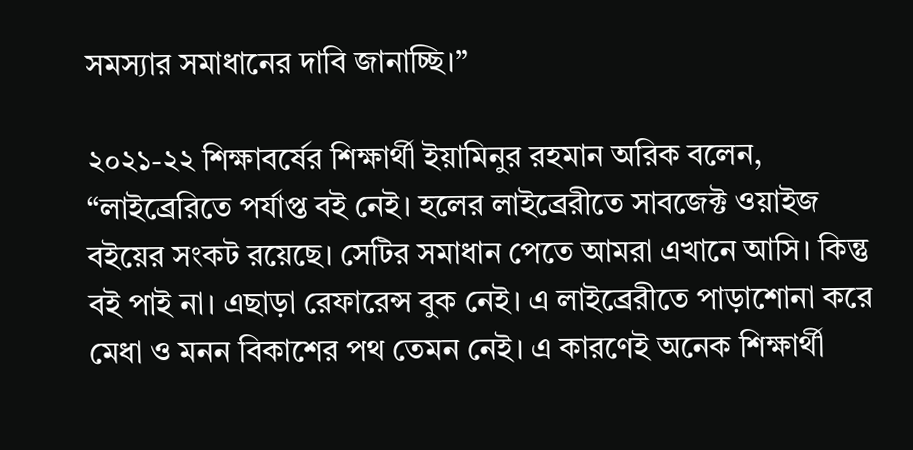সমস্যার সমাধানের দাবি জানাচ্ছি।”

২০২১-২২ শিক্ষাবর্ষের শিক্ষার্থী ইয়ামিনুর রহমান অরিক বলেন, “লাইব্রেরিতে পর্যাপ্ত বই নেই। হলের লাইব্রেরীতে সাবজেক্ট ওয়াইজ বইয়ের সংকট রয়েছে। সেটির সমাধান পেতে আমরা এখানে আসি। কিন্তু বই পাই না। এছাড়া রেফারেন্স বুক নেই। এ লাইব্রেরীতে পাড়াশোনা করে মেধা ও মনন বিকাশের পথ তেমন নেই। এ কারণেই অনেক শিক্ষার্থী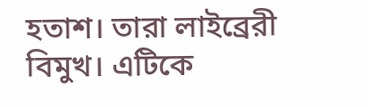হতাশ। তারা লাইব্রেরী বিমুখ। এটিকে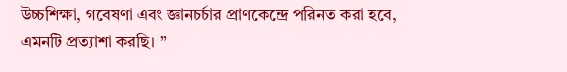উচ্চশিক্ষা, গবেষণা এবং জ্ঞানচর্চার প্রাণকেন্দ্রে পরিনত করা হবে, এমনটি প্রত্যাশা করছি। ”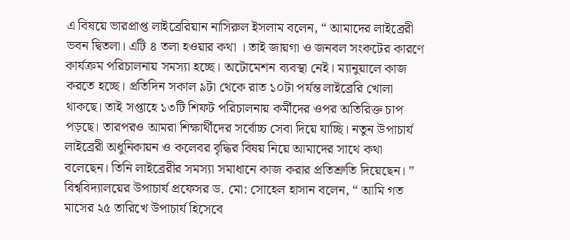এ বিষয়ে ভারপ্রাপ্ত লাইব্রেরিয়ান নাসিরুল ইসলাম বলেন, “ আমাদের লাইব্রেরী ভবন দ্বিতলা। এটি ৪ তলা হওয়ার কথা । তাই জায়গা ও জনবল সংকটের কারণে কার্যক্রম পরিচালনায় সমস্যা হচ্ছে। অটোমেশন ব্যবস্থা নেই। ম্যানুয়ালে কাজ করতে হচ্ছে। প্রতিদিন সকাল ৯টা থেকে রাত ১০টা পর্যন্ত লাইব্রেরি খোলা থাকছে। তাই সপ্তাহে ১৩টি শিফট পরিচালনায় কর্মীদের ওপর অতিরিক্ত চাপ পড়ছে। তারপরও আমরা শিক্ষার্থীদের সর্বোচ্চ সেবা দিয়ে যাচ্ছি। নতুন উপাচার্য লাইব্রেরী অধুনিকায়ন ও কলেবর বৃদ্ধির বিষয় নিয়ে আমাদের সাথে কথা বলেছেন। তিনি লাইব্রেরীর সমস্যা সমাধানে কাজ করার প্রতিশ্রুতি দিয়েছেন। ”
বিশ্ববিদ্যালয়ের উপাচার্য প্রফেসর ড. মো: সোহেল হাসান বলেন, “ আমি গত মাসের ২৫ তারিখে উপাচার্য হিসেবে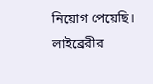নিয়োগ পেয়েছি। লাইব্রেরীর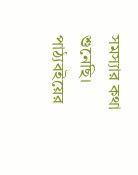সমস্যার কথা শুনেছি। পাঠ্যবইয়ের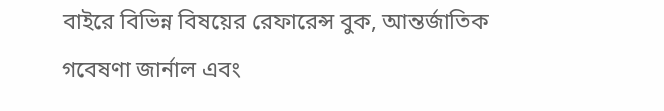বাইরে বিভিন্ন বিষয়ের রেফারেন্স বুক, আন্তর্জাতিক গবেষণা জার্নাল এবং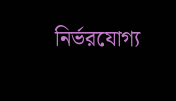নির্ভরযোগ্য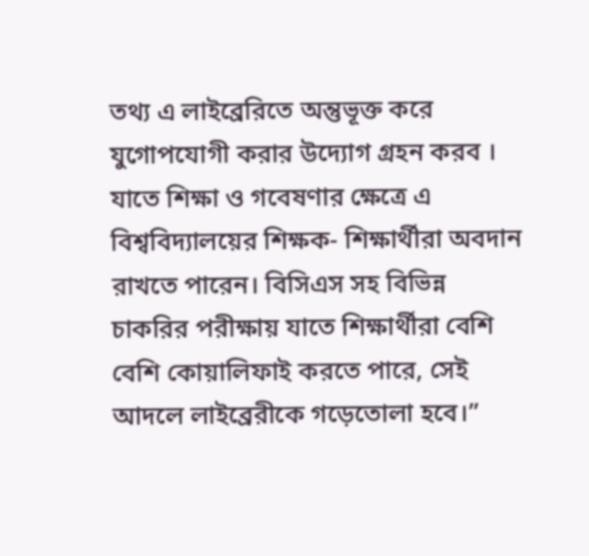তথ্য এ লাইব্রেরিতে অন্তুভূক্ত করে যুগোপযোগী করার উদ্যোগ গ্রহন করব । যাতে শিক্ষা ও গবেষণার ক্ষেত্রে এ বিশ্ববিদ্যালয়ের শিক্ষক- শিক্ষার্থীরা অবদান রাখতে পারেন। বিসিএস সহ বিভিন্ন চাকরির পরীক্ষায় যাতে শিক্ষার্থীরা বেশি বেশি কোয়ালিফাই করতে পারে, সেই আদলে লাইব্রেরীকে গড়েতোলা হবে।”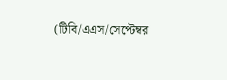(টিবি/এএস/সেপ্টেম্বর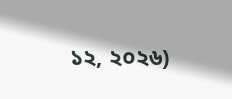১২, ২০২৬)